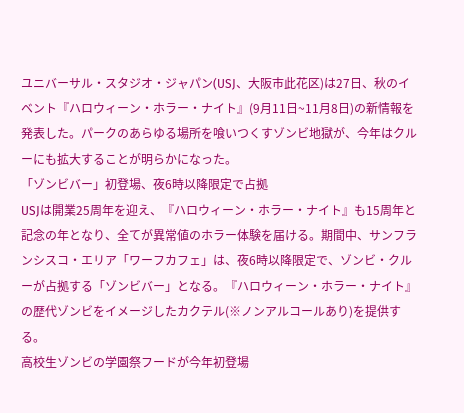ユニバーサル・スタジオ・ジャパン(USJ、大阪市此花区)は27日、秋のイベント『ハロウィーン・ホラー・ナイト』(9月11日~11月8日)の新情報を発表した。パークのあらゆる場所を喰いつくすゾンビ地獄が、今年はクルーにも拡大することが明らかになった。
「ゾンビバー」初登場、夜6時以降限定で占拠
USJは開業25周年を迎え、『ハロウィーン・ホラー・ナイト』も15周年と記念の年となり、全てが異常値のホラー体験を届ける。期間中、サンフランシスコ・エリア「ワーフカフェ」は、夜6時以降限定で、ゾンビ・クルーが占拠する「ゾンビバー」となる。『ハロウィーン・ホラー・ナイト』の歴代ゾンビをイメージしたカクテル(※ノンアルコールあり)を提供する。
高校生ゾンビの学園祭フードが今年初登場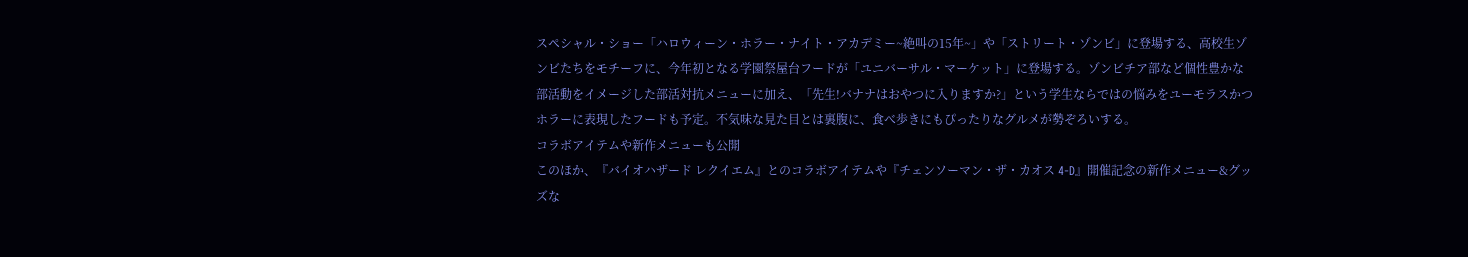スペシャル・ショー「ハロウィーン・ホラー・ナイト・アカデミー~絶叫の15年~」や「ストリート・ゾンビ」に登場する、高校生ゾンビたちをモチーフに、今年初となる学園祭屋台フードが「ユニバーサル・マーケット」に登場する。ゾンビチア部など個性豊かな部活動をイメージした部活対抗メニューに加え、「先生!バナナはおやつに入りますか?」という学生ならではの悩みをユーモラスかつホラーに表現したフードも予定。不気味な見た目とは裏腹に、食べ歩きにもぴったりなグルメが勢ぞろいする。
コラボアイテムや新作メニューも公開
このほか、『バイオハザード レクイエム』とのコラボアイテムや『チェンソーマン・ザ・カオス 4-D』開催記念の新作メニュー&グッズな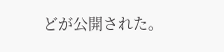どが公開された。